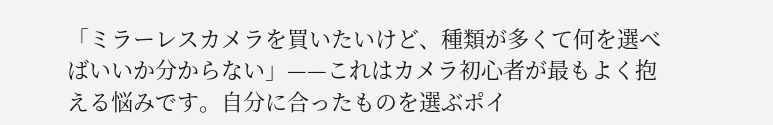「ミラーレスカメラを買いたいけど、種類が多くて何を選べばいいか分からない」——これはカメラ初心者が最もよく抱える悩みです。自分に合ったものを選ぶポイ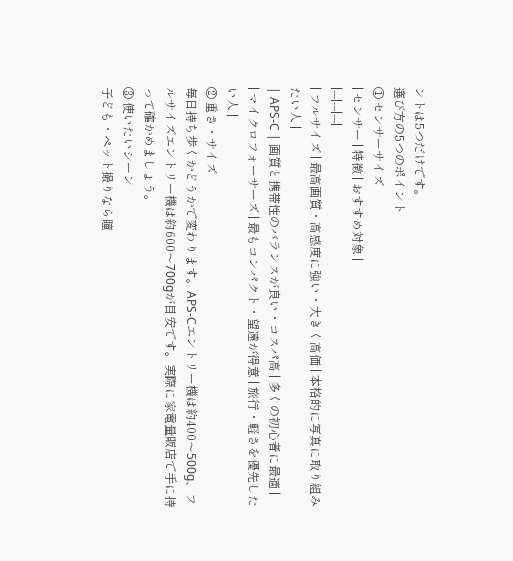ントは5つだけです。
選び方の5つのポイント
① センサーサイズ
| センサー | 特徴 | おすすめ対象 |
|---|---|---|
| フルサイズ | 最高画質・高感度に強い・大きく高価 | 本格的に写真に取り組みたい人 |
| APS-C | 画質と携帯性のバランスが良い・コスパ高 | 多くの初心者に最適 |
| マイクロフォーサーズ | 最もコンパクト・望遠が得意 | 旅行・軽さを優先したい人 |
② 重さ・サイズ
毎日持ち歩くかどうかで変わります。APS-Cエントリー機は約400〜500g、フルサイズエントリー機は約600〜700gが目安です。実際に家電量販店で手に持って確かめましょう。
③ 使いたいシーン
子ども・ペット撮りなら瞳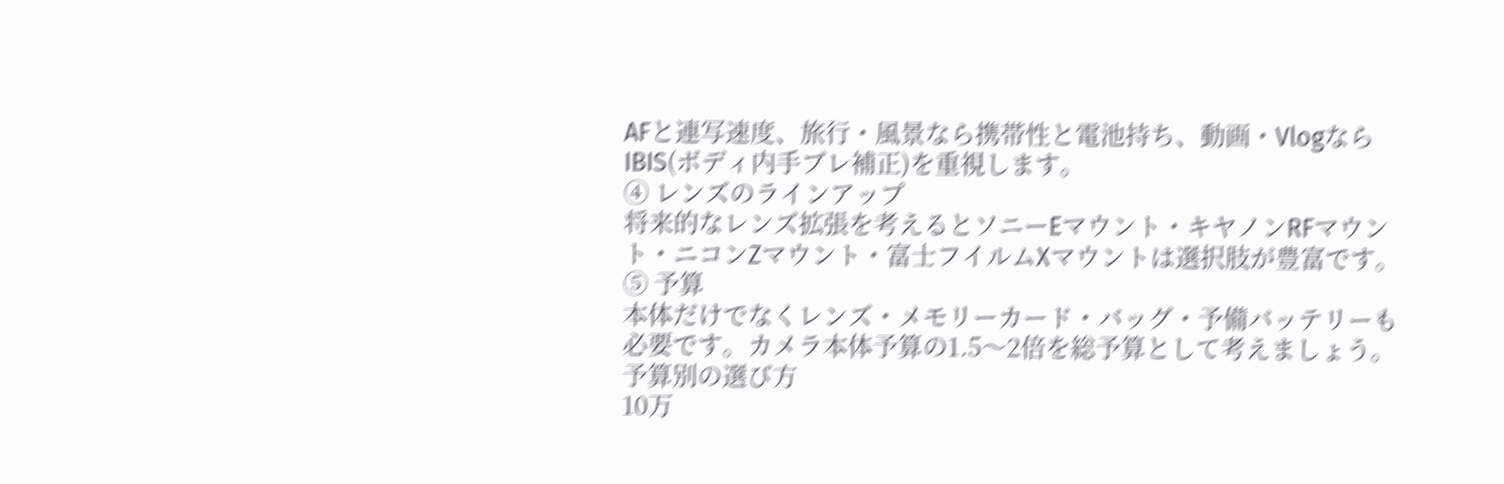AFと連写速度、旅行・風景なら携帯性と電池持ち、動画・VlogならIBIS(ボディ内手ブレ補正)を重視します。
④ レンズのラインアップ
将来的なレンズ拡張を考えるとソニーEマウント・キヤノンRFマウント・ニコンZマウント・富士フイルムXマウントは選択肢が豊富です。
⑤ 予算
本体だけでなくレンズ・メモリーカード・バッグ・予備バッテリーも必要です。カメラ本体予算の1.5〜2倍を総予算として考えましょう。
予算別の選び方
10万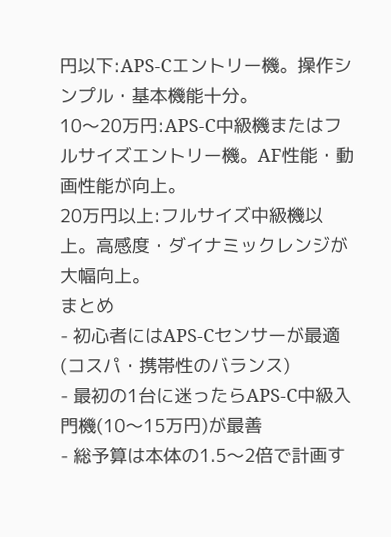円以下:APS-Cエントリー機。操作シンプル・基本機能十分。
10〜20万円:APS-C中級機またはフルサイズエントリー機。AF性能・動画性能が向上。
20万円以上:フルサイズ中級機以上。高感度・ダイナミックレンジが大幅向上。
まとめ
- 初心者にはAPS-Cセンサーが最適(コスパ・携帯性のバランス)
- 最初の1台に迷ったらAPS-C中級入門機(10〜15万円)が最善
- 総予算は本体の1.5〜2倍で計画す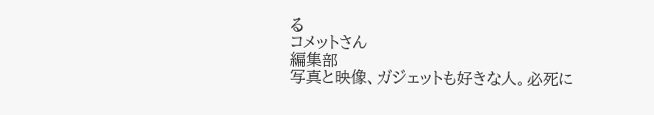る
コメットさん
編集部
写真と映像、ガジェットも好きな人。必死に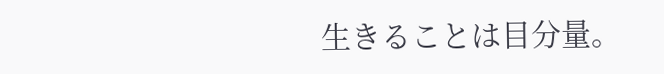生きることは目分量。